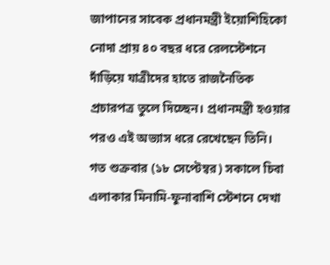জাপানের সাবেক প্রধানমন্ত্রী ইয়োশিহিকো নোদা প্রায় ৪০ বছর ধরে রেলস্টেশনে দাঁড়িয়ে যাত্রীদের হাতে রাজনৈতিক প্রচারপত্র তুলে দিচ্ছেন। প্রধানমন্ত্রী হওয়ার পরও এই অভ্যাস ধরে রেখেছেন তিনি।
গত শুক্রবার (১৮ সেপ্টেম্বর) সকালে চিবা এলাকার মিনামি-ফুনাবাশি স্টেশনে দেখা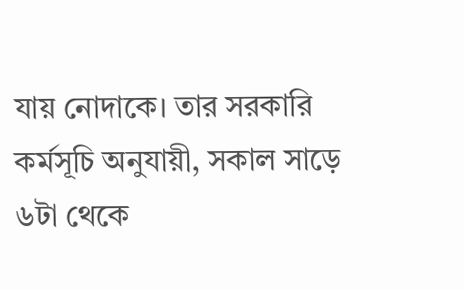যায় নোদাকে। তার সরকারি কর্মসূচি অনুযায়ী, সকাল সাড়ে ৬টা থেকে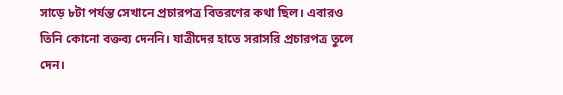সাড়ে ৮টা পর্যন্ত সেখানে প্রচারপত্র বিতরণের কথা ছিল। এবারও তিনি কোনো বক্তব্য দেননি। যাত্রীদের হাতে সরাসরি প্রচারপত্র তুলে দেন।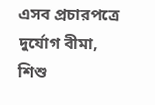এসব প্রচারপত্রে দুর্যোগ বীমা, শিশু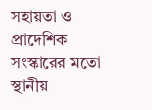সহায়তা ও প্রাদেশিক সংস্কারের মতো স্থানীয়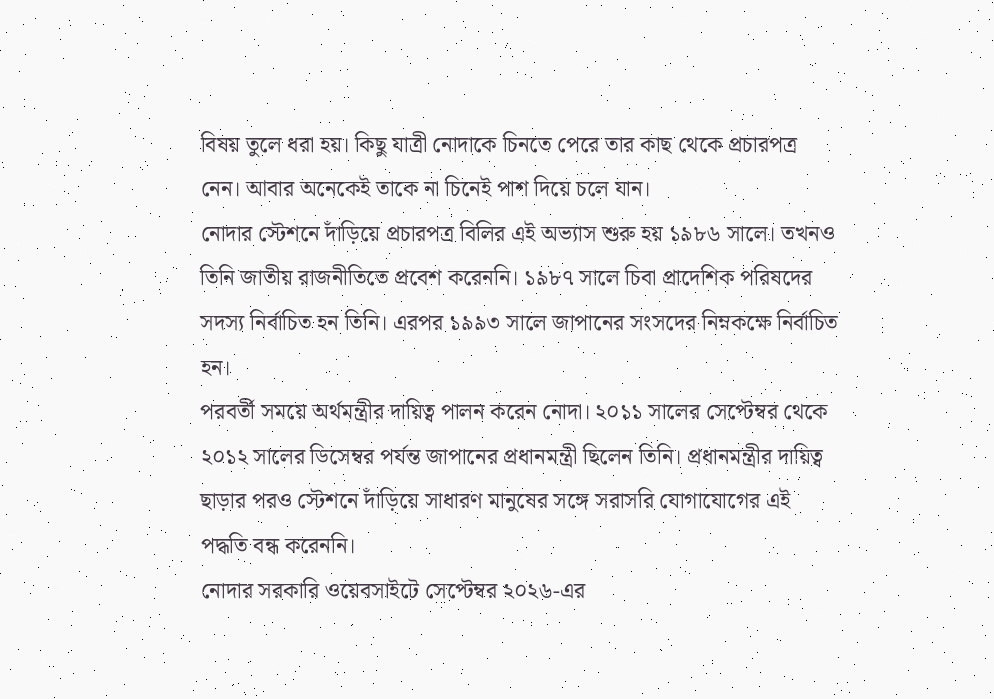বিষয় তুলে ধরা হয়। কিছু যাত্রী নোদাকে চিনতে পেরে তার কাছ থেকে প্রচারপত্র নেন। আবার অনেকেই তাকে না চিনেই পাশ দিয়ে চলে যান।
নোদার স্টেশনে দাঁড়িয়ে প্রচারপত্র বিলির এই অভ্যাস শুরু হয় ১৯৮৬ সালে। তখনও তিনি জাতীয় রাজনীতিতে প্রবেশ করেননি। ১৯৮৭ সালে চিবা প্রাদেশিক পরিষদের সদস্য নির্বাচিত হন তিনি। এরপর ১৯৯৩ সালে জাপানের সংসদের নিম্নকক্ষে নির্বাচিত হন।
পরবর্তী সময়ে অর্থমন্ত্রীর দায়িত্ব পালন করেন নোদা। ২০১১ সালের সেপ্টেম্বর থেকে ২০১২ সালের ডিসেম্বর পর্যন্ত জাপানের প্রধানমন্ত্রী ছিলেন তিনি। প্রধানমন্ত্রীর দায়িত্ব ছাড়ার পরও স্টেশনে দাঁড়িয়ে সাধারণ মানুষের সঙ্গে সরাসরি যোগাযোগের এই পদ্ধতি বন্ধ করেননি।
নোদার সরকারি ওয়েবসাইটে সেপ্টেম্বর ২০২৬-এর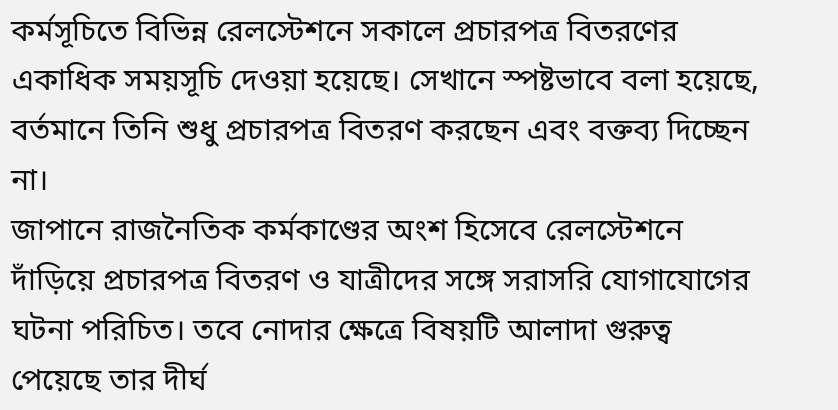কর্মসূচিতে বিভিন্ন রেলস্টেশনে সকালে প্রচারপত্র বিতরণের একাধিক সময়সূচি দেওয়া হয়েছে। সেখানে স্পষ্টভাবে বলা হয়েছে, বর্তমানে তিনি শুধু প্রচারপত্র বিতরণ করছেন এবং বক্তব্য দিচ্ছেন না।
জাপানে রাজনৈতিক কর্মকাণ্ডের অংশ হিসেবে রেলস্টেশনে দাঁড়িয়ে প্রচারপত্র বিতরণ ও যাত্রীদের সঙ্গে সরাসরি যোগাযোগের ঘটনা পরিচিত। তবে নোদার ক্ষেত্রে বিষয়টি আলাদা গুরুত্ব পেয়েছে তার দীর্ঘ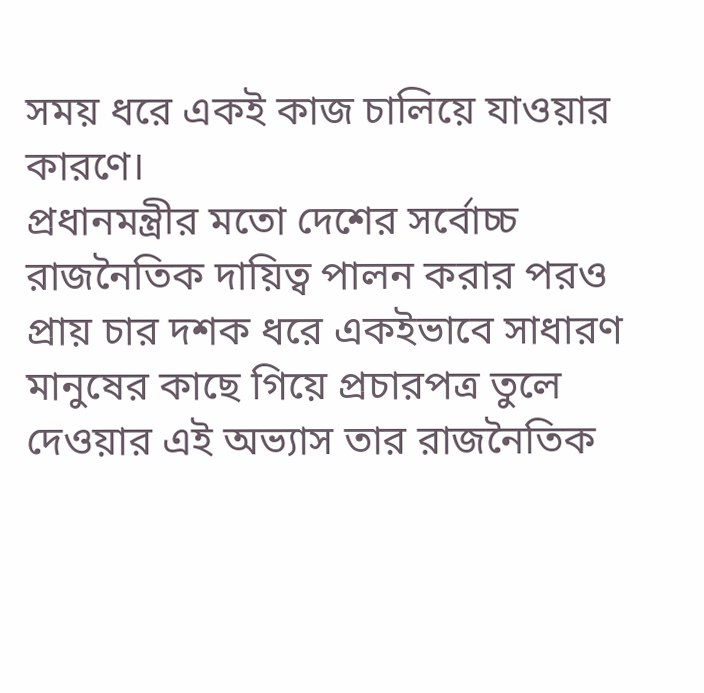সময় ধরে একই কাজ চালিয়ে যাওয়ার কারণে।
প্রধানমন্ত্রীর মতো দেশের সর্বোচ্চ রাজনৈতিক দায়িত্ব পালন করার পরও প্রায় চার দশক ধরে একইভাবে সাধারণ মানুষের কাছে গিয়ে প্রচারপত্র তুলে দেওয়ার এই অভ্যাস তার রাজনৈতিক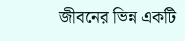জীবনের ভিন্ন একটি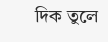দিক তুলে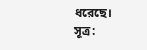ধরেছে।
সূত্র: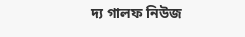দ্য গালফ নিউজ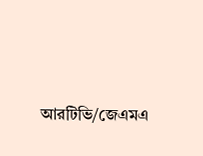আরটিভি/জেএমএ